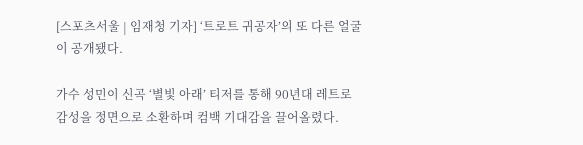[스포츠서울 | 임재청 기자] ‘트로트 귀공자’의 또 다른 얼굴이 공개됐다.

가수 성민이 신곡 ‘별빛 아래’ 티저를 통해 90년대 레트로 감성을 정면으로 소환하며 컴백 기대감을 끌어올렸다.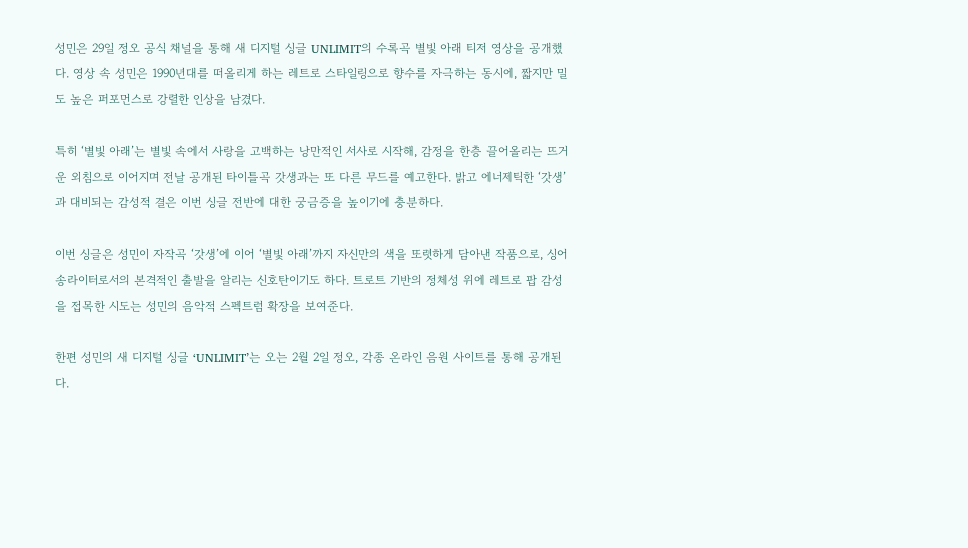성민은 29일 정오 공식 채널을 통해 새 디지털 싱글 UNLIMIT의 수록곡 별빛 아래 티저 영상을 공개했다. 영상 속 성민은 1990년대를 떠올리게 하는 레트로 스타일링으로 향수를 자극하는 동시에, 짧지만 밀도 높은 퍼포먼스로 강렬한 인상을 남겼다.

특히 ‘별빛 아래’는 별빛 속에서 사랑을 고백하는 낭만적인 서사로 시작해, 감정을 한층 끌어올리는 뜨거운 외침으로 이어지며 전날 공개된 타이틀곡 갓생과는 또 다른 무드를 예고한다. 밝고 에너제틱한 ‘갓생’과 대비되는 감성적 결은 이번 싱글 전반에 대한 궁금증을 높이기에 충분하다.

이번 싱글은 성민이 자작곡 ‘갓생’에 이어 ‘별빛 아래’까지 자신만의 색을 또렷하게 담아낸 작품으로, 싱어송라이터로서의 본격적인 출발을 알리는 신호탄이기도 하다. 트로트 기반의 정체성 위에 레트로 팝 감성을 접목한 시도는 성민의 음악적 스펙트럼 확장을 보여준다.

한편 성민의 새 디지털 싱글 ‘UNLIMIT’는 오는 2월 2일 정오, 각종 온라인 음원 사이트를 통해 공개된다.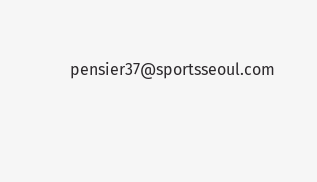pensier37@sportsseoul.com